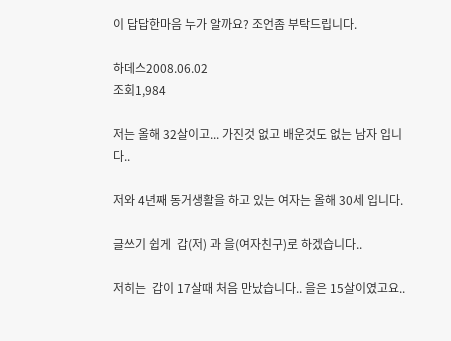이 답답한마음 누가 알까요? 조언좀 부탁드립니다.

하데스2008.06.02
조회1,984

저는 올해 32살이고... 가진것 없고 배운것도 없는 남자 입니다..

저와 4년째 동거생활을 하고 있는 여자는 올해 30세 입니다.

글쓰기 쉽게  갑(저) 과 을(여자친구)로 하겠습니다..

저히는  갑이 17살때 처음 만났습니다.. 을은 15살이였고요..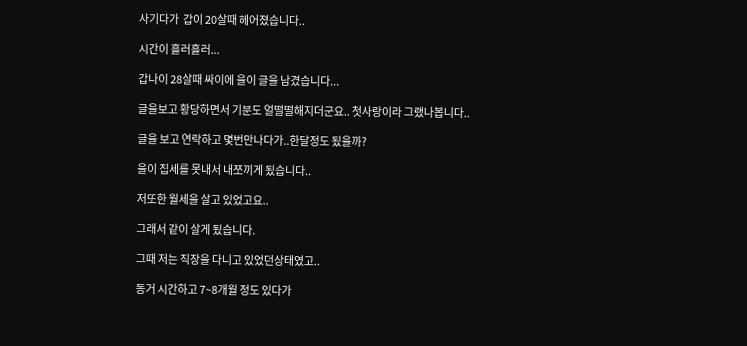사기다가  갑이 20살때 헤어졌습니다..

시간이 흘러흘러...

갑나이 28살때 싸이에 을이 글을 남겼습니다...

글을보고 황당하면서 기분도 얼떨떨해지더군요.. 첫사랑이라 그랬나봅니다..

글을 보고 연락하고 몇번만나다가..한달정도 됬을까?

을이 집세를 못내서 내쪼끼게 됬습니다..

저또한 월세을 살고 있었고요..

그래서 같이 살게 됬습니다.

그때 저는 직장을 다니고 있었던상태였고..

동거 시간하고 7~8개월 정도 있다가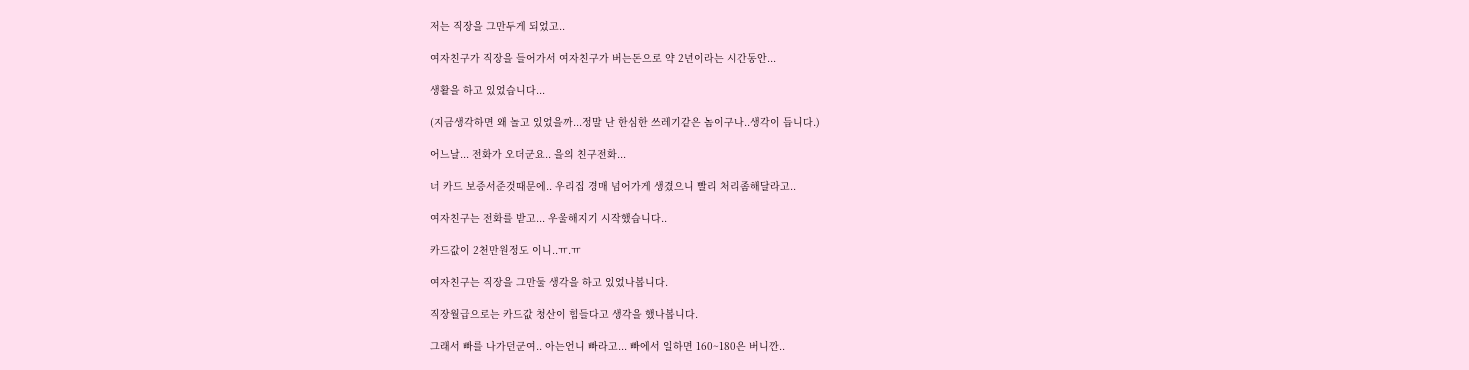저는 직장을 그만두게 되었고..

여자친구가 직장을 들어가서 여자친구가 버는돈으로 약 2년이라는 시간동안...

생활을 하고 있었습니다...

(지금생각하면 왜 놀고 있었을까...정말 난 한심한 쓰레기같은 놈이구나..생각이 듭니다.)

어느날... 전화가 오더군요.. 을의 친구전화...

너 카드 보증서준것때문에.. 우리집 경매 넘어가게 생겼으니 빨리 처리좀해달라고..

여자친구는 전화를 받고... 우울해지기 시작했습니다..

카드값이 2천만원정도 이니..ㅠ.ㅠ

여자친구는 직장을 그만둘 생각을 하고 있었나봅니다.

직장월급으로는 카드값 청산이 힘들다고 생각을 했나봅니다.

그래서 빠를 나가던군여.. 아는언니 빠라고... 빠에서 일하면 160~180은 버니깐..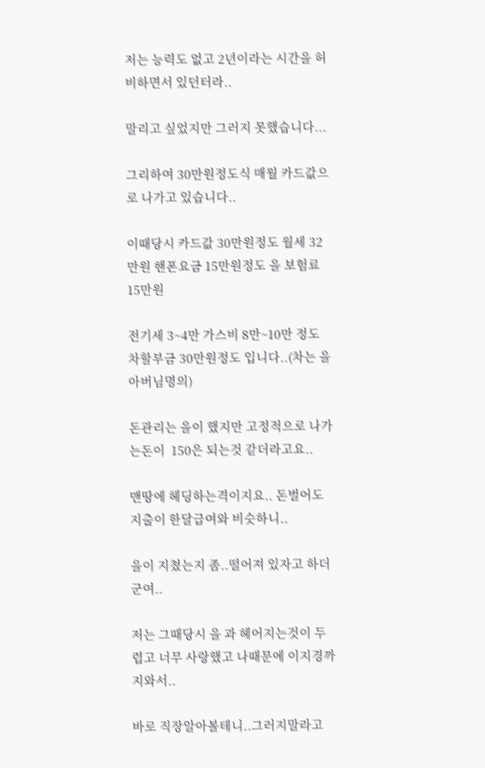저는 능력도 없고 2년이라는 시간을 허비하면서 있던터라..

말리고 싶었지만 그러지 못했습니다...

그리하여 30만원정도식 매월 카드값으로 나가고 있습니다..

이때당시 카드값 30만원정도 월세 32만원 핸폰요금 15만원정도 을 보험료 15만원

전기세 3~4만 가스비 8만~10만 정도  차할부금 30만원정도 입니다..(차는 을아버님명의)

돈관리는 을이 했지만 고정적으로 나가는돈이  150은 되는것 같더라고요..

맨땅에 헤딩하는격이지요.. 돈벌어도  지출이 한달급여와 비슷하니..

을이 지쳤는지 좀..떨어져 있자고 하더군여..

저는 그때당시 을 과 헤어지는것이 두렵고 너무 사랑했고 나때문에 이지경까지와서..

바로 직장알아볼테니..그러지말라고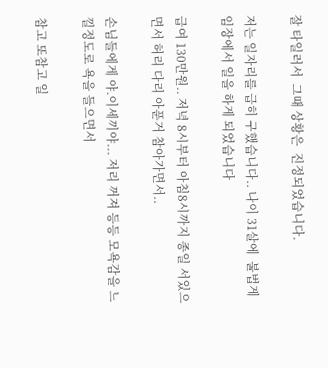잘 타일러서  그때 상황은  진정되었습니다.

저는 일자리를 급히 구했습니다.. 나이 31살에  불법게임장에서 일을 하게 되었습니다

급여 130만원.. 저녁 8시부터 아침8시까지 종일 서있으면서 허리 다리 아푼거 참아가면서..

손님들에게 야.이세끼야... 저리 꺼져 등등 모욕감을 느낄정도로 욕을 들으면서

참고 또참고 일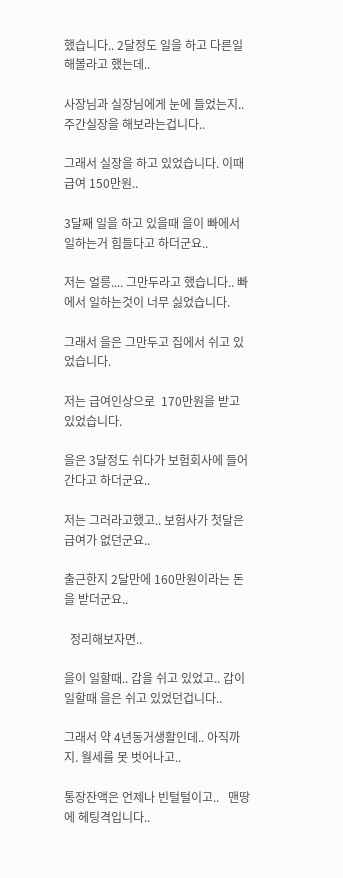했습니다.. 2달정도 일을 하고 다른일 해볼라고 했는데..

사장님과 실장님에게 눈에 들었는지..주간실장을 해보라는겁니다..

그래서 실장을 하고 있었습니다. 이때 급여 150만원..

3달째 일을 하고 있을때 을이 빠에서 일하는거 힘들다고 하더군요..

저는 얼릉.... 그만두라고 했습니다.. 빠에서 일하는것이 너무 싫었습니다.

그래서 을은 그만두고 집에서 쉬고 있었습니다.

저는 급여인상으로  170만원을 받고 있었습니다.

을은 3달정도 쉬다가 보험회사에 들어간다고 하더군요..

저는 그러라고했고.. 보험사가 첫달은 급여가 없던군요..

출근한지 2달만에 160만원이라는 돈을 받더군요..

  정리해보자면..

을이 일할때.. 갑을 쉬고 있었고.. 갑이 일할때 을은 쉬고 있었던겁니다..

그래서 약 4년동거생활인데.. 아직까지. 월세를 못 벗어나고..

통장잔액은 언제나 빈털털이고..   맨땅에 헤팅격입니다..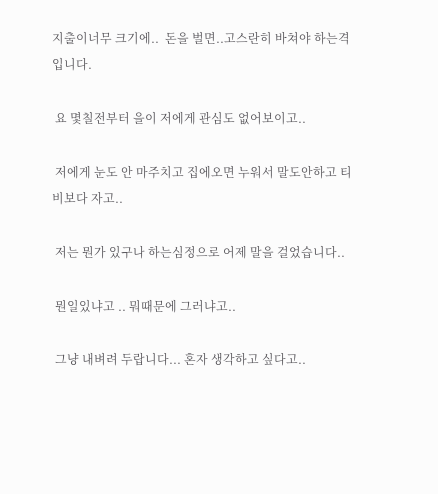지출이너무 크기에..  돈을 벌면..고스란히 바쳐야 하는격입니다.

 요 몇칠전부터 을이 저에게 관심도 없어보이고..

 저에게 눈도 안 마주치고 집에오면 누워서 말도안하고 티비보다 자고..

 저는 뭔가 있구나 하는심정으로 어제 말을 걸었습니다..

 뭔일있냐고 .. 뭐때문에 그러냐고..

 그냥 내벼려 두랍니다... 혼자 생각하고 싶다고..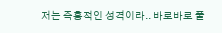저는 즉흥적인 성격이라.. 바로바로 풀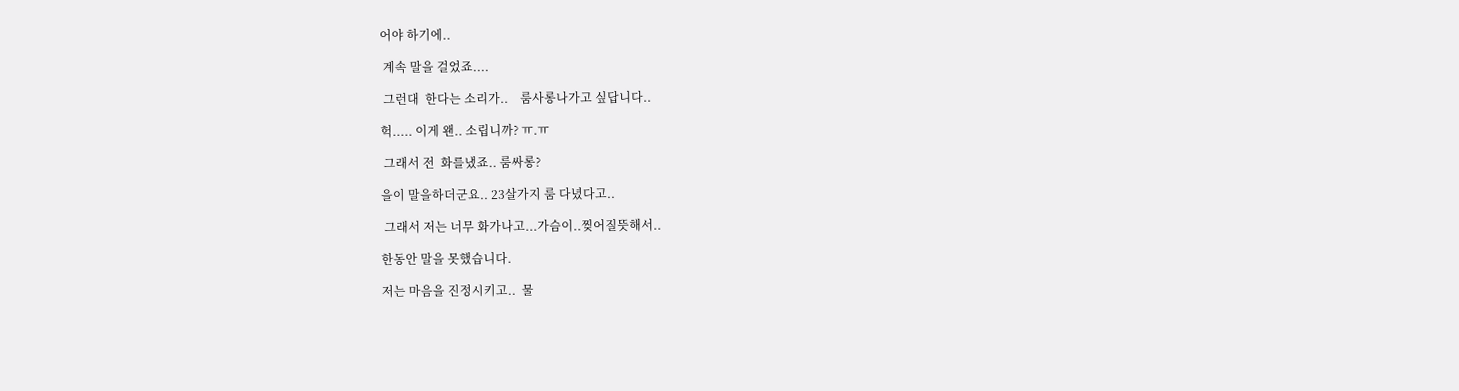어야 하기에..

 계속 말을 걸었죠....

 그런대  한다는 소리가..    룸사롱나가고 싶답니다..

헉..... 이게 왠.. 소립니까? ㅠ.ㅠ

 그래서 전  화를냈죠.. 룸싸롱?

을이 말을하더군요.. 23살가지 룸 다녔다고..

 그래서 저는 너무 화가나고...가슴이..찢어질뜻해서..

한동안 말을 못했습니다.

저는 마음을 진정시키고..  물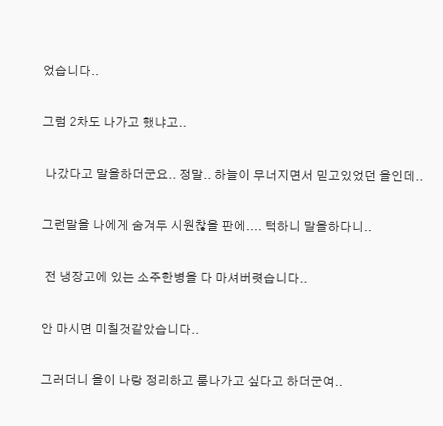었습니다..

그럼 2차도 나가고 했냐고..

 나갔다고 말을하더군요.. 정말.. 하늘이 무너지면서 믿고있었던 을인데..

그런말을 나에게 숨겨두 시원찮을 판에.... 턱하니 말을하다니..

 전 냉장고에 있는 소주한병을 다 마셔버렷습니다..

안 마시면 미칠것같았습니다..

그러더니 을이 나랑 정리하고 룸나가고 싶다고 하더군여..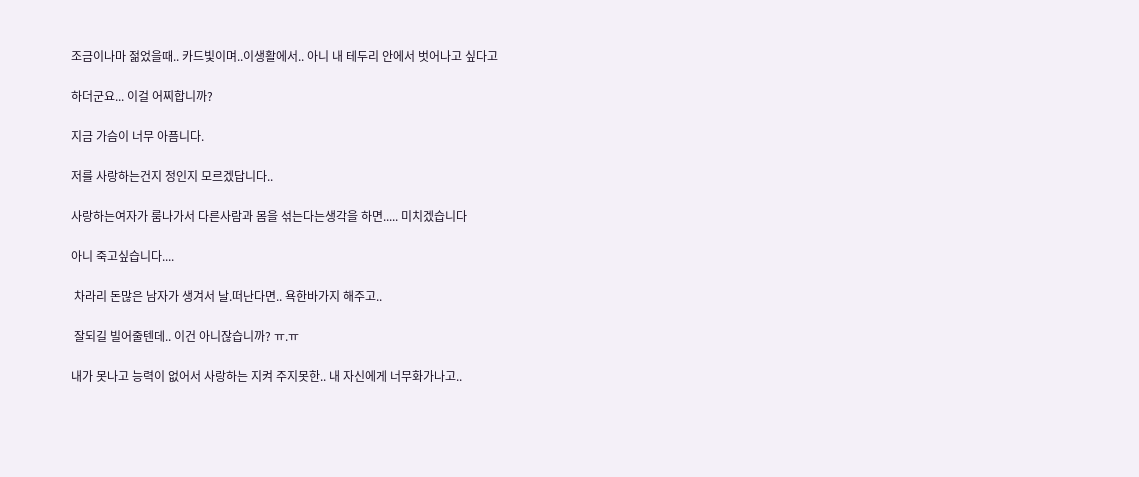조금이나마 젊었을때.. 카드빛이며..이생활에서.. 아니 내 테두리 안에서 벗어나고 싶다고

하더군요... 이걸 어찌합니까?

지금 가슴이 너무 아픔니다.

저를 사랑하는건지 정인지 모르겠답니다..

사랑하는여자가 룸나가서 다른사람과 몸을 섞는다는생각을 하면..... 미치겠습니다

아니 죽고싶습니다....

 차라리 돈많은 남자가 생겨서 날.떠난다면.. 욕한바가지 해주고..

 잘되길 빌어줄텐데.. 이건 아니잖습니까? ㅠ.ㅠ

내가 못나고 능력이 없어서 사랑하는 지켜 주지못한.. 내 자신에게 너무화가나고..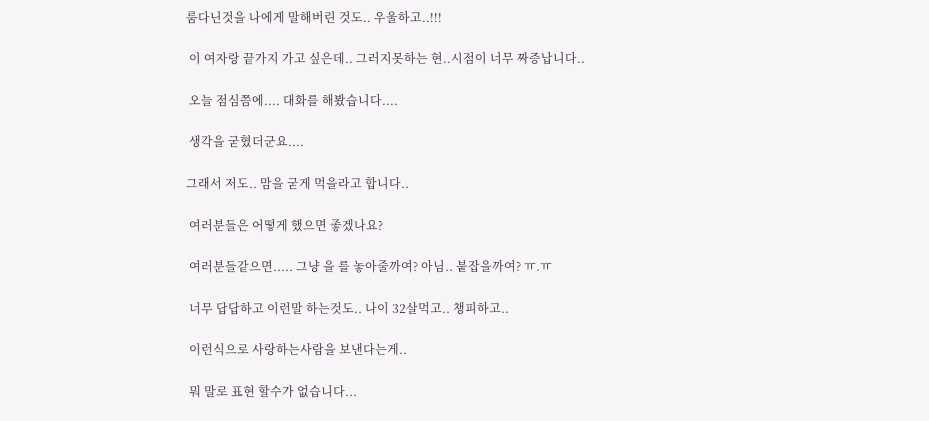룸다닌것을 나에게 말해버린 것도.. 우울하고..!!!

 이 여자랑 끝가지 가고 싶은데.. 그러지못하는 현..시점이 너무 짜증납니다..

 오늘 점심쯤에.... 대화를 해봤습니다....

 생각을 굳혔더군요....

그래서 저도.. 맘을 굳게 먹을라고 합니다..

 여러분들은 어떻게 했으면 좋겠나요?

 여러분들같으면..... 그냥 을 를 놓아줄까여? 아님.. 붙잡을까여? ㅠ.ㅠ

 너무 답답하고 이런말 하는것도.. 나이 32살먹고.. 챙피하고..

 이런식으로 사랑하는사람을 보낸다는게..

 뭐 말로 표현 할수가 없습니다...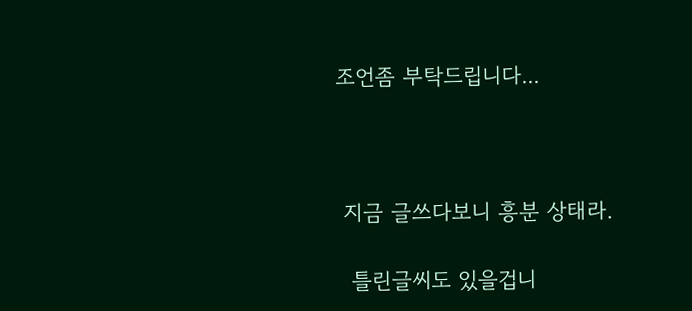조언좀 부탁드립니다...



 지금 글쓰다보니 흥분 상태라.

  틀린글씨도 있을겁니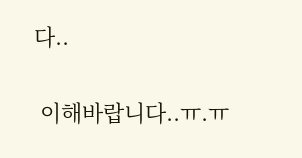다..

 이해바랍니다..ㅠ.ㅠ